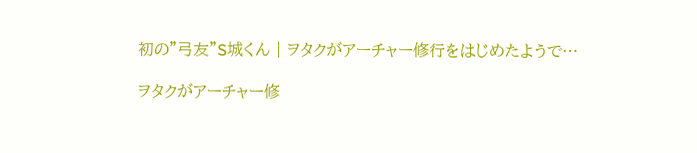初の"弓友"S城くん | ヲタクがアーチャー修行をはじめたようで…

ヲタクがアーチャー修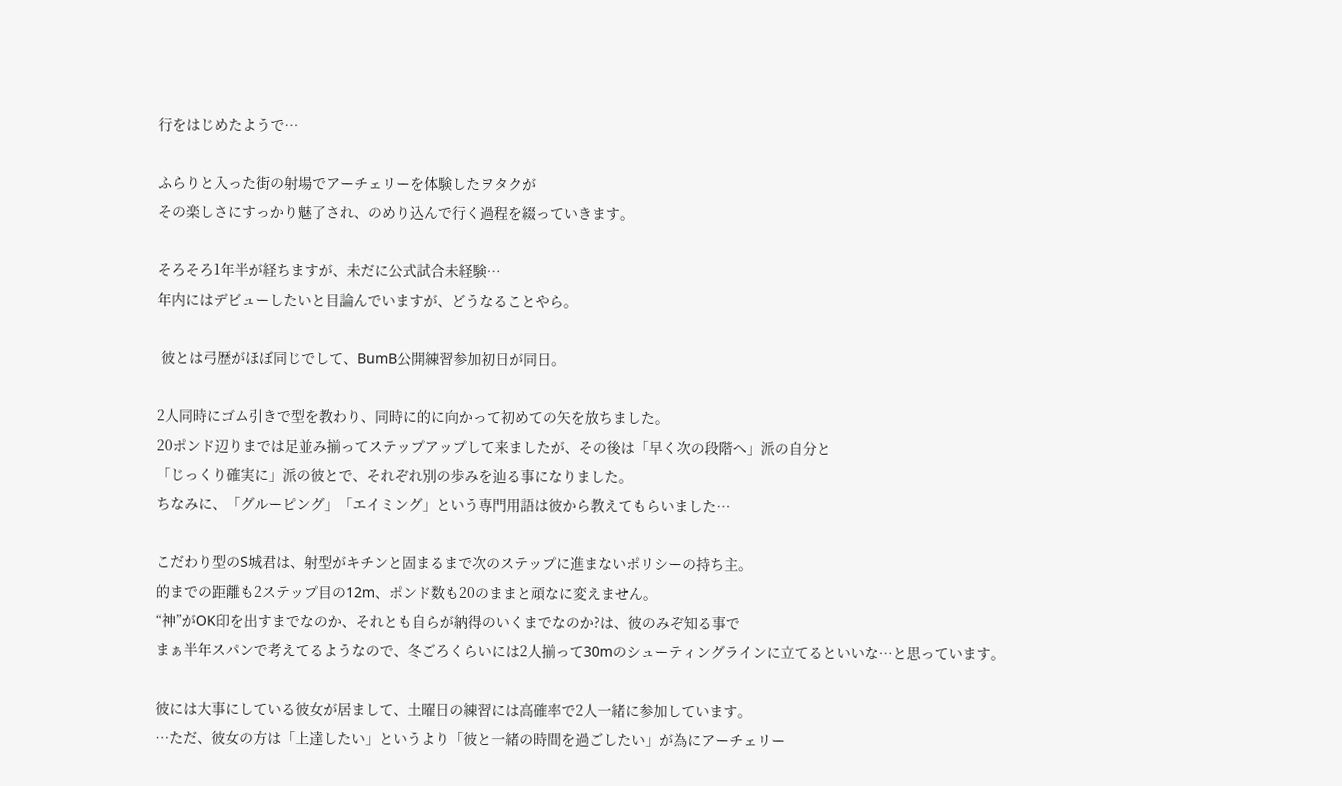行をはじめたようで…

ふらりと入った街の射場でアーチェリーを体験したヲタクが
その楽しさにすっかり魅了され、のめり込んで行く過程を綴っていきます。

そろそろ1年半が経ちますが、未だに公式試合未経験…
年内にはデビューしたいと目論んでいますが、どうなることやら。

 彼とは弓歴がほぼ同じでして、BumB公開練習参加初日が同日。

2人同時にゴム引きで型を教わり、同時に的に向かって初めての矢を放ちました。
20ポンド辺りまでは足並み揃ってステップアップして来ましたが、その後は「早く次の段階へ」派の自分と
「じっくり確実に」派の彼とで、それぞれ別の歩みを辿る事になりました。
ちなみに、「グルーピング」「エイミング」という専門用語は彼から教えてもらいました…

こだわり型のS城君は、射型がキチンと固まるまで次のステップに進まないポリシーの持ち主。
的までの距離も2ステップ目の12m、ポンド数も20のままと頑なに変えません。
“神”がOK印を出すまでなのか、それとも自らが納得のいくまでなのか?は、彼のみぞ知る事で
まぁ半年スパンで考えてるようなので、冬ごろくらいには2人揃って30mのシューティングラインに立てるといいな…と思っています。

彼には大事にしている彼女が居まして、土曜日の練習には高確率で2人一緒に参加しています。
…ただ、彼女の方は「上達したい」というより「彼と一緒の時間を過ごしたい」が為にアーチェリー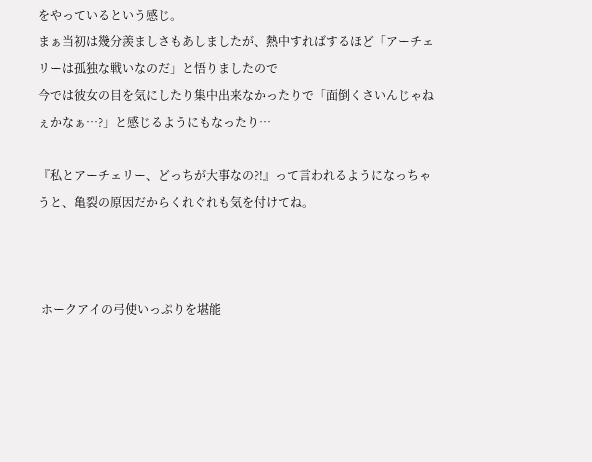をやっているという感じ。
まぁ当初は幾分羨ましさもあしましたが、熱中すればするほど「アーチェリーは孤独な戦いなのだ」と悟りましたので
今では彼女の目を気にしたり集中出来なかったりで「面倒くさいんじゃねぇかなぁ…?」と感じるようにもなったり…

『私とアーチェリー、どっちが大事なの?!』って言われるようになっちゃうと、亀裂の原因だからくれぐれも気を付けてね。



 ホークアイの弓使いっぷりを堪能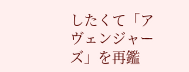したくて「アヴェンジャーズ」を再鑑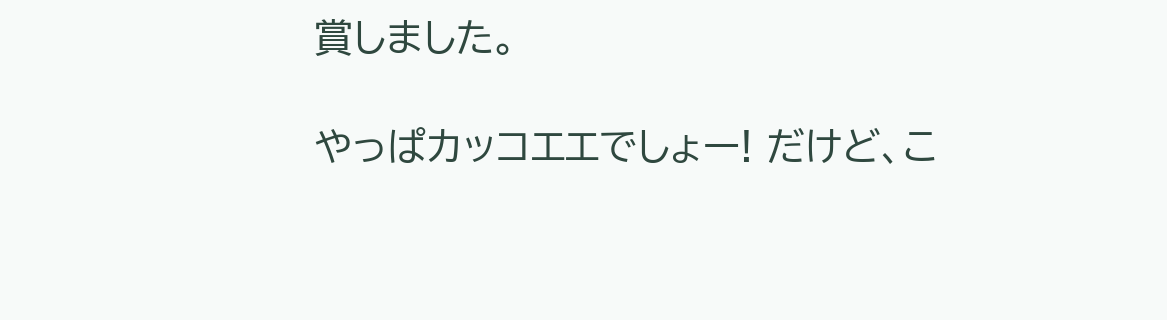賞しました。

やっぱカッコエエでしょー! だけど、こ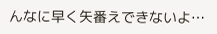んなに早く矢番えできないよ…